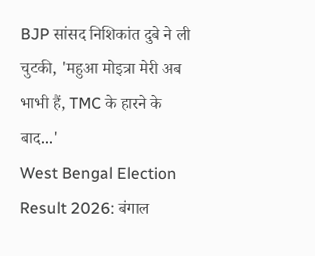BJP सांसद निशिकांत दुबे ने ली चुटकी, 'महुआ मोइत्रा मेरी अब भाभी हैं, TMC के हारने के बाद...'
West Bengal Election Result 2026: बंगाल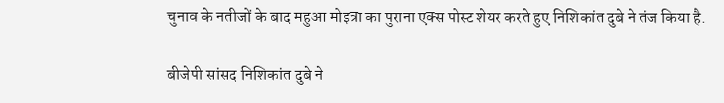चुनाव के नतीजों के बाद महुआ मोइत्रा का पुराना एक्स पोस्ट शेयर करते हुए निशिकांत दुबे ने तंज किया है.

बीजेपी सांसद निशिकांत दुबे ने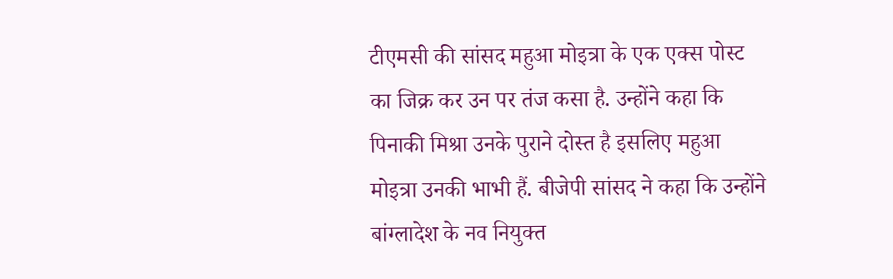टीएमसी की सांसद महुआ मोइत्रा के एक एक्स पोस्ट का जिक्र कर उन पर तंज कसा है. उन्होंने कहा कि पिनाकी मिश्रा उनके पुराने दोस्त है इसलिए महुआ मोइत्रा उनकी भाभी हैं. बीजेपी सांसद ने कहा कि उन्होंने बांग्लादेश के नव नियुक्त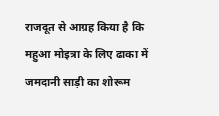राजदूत से आग्रह किया है कि महुआ मोइत्रा के लिए ढाका में जमदानी साड़ी का शोरूम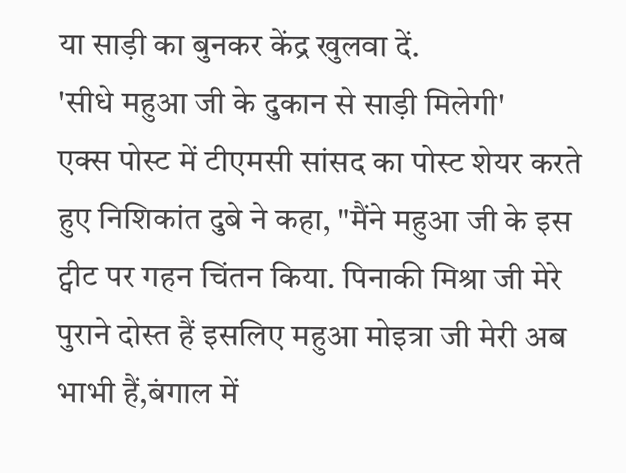या साड़ी का बुनकर केंद्र खुलवा दें.
'सीधे महुआ जी के दुकान से साड़ी मिलेगी'
एक्स पोस्ट में टीएमसी सांसद का पोस्ट शेयर करते हुए निशिकांत दुबे ने कहा, "मैंने महुआ जी के इस ट्वीट पर गहन चिंतन किया. पिनाकी मिश्रा जी मेरे पुराने दोस्त हैं इसलिए महुआ मोइत्रा जी मेरी अब भाभी हैं,बंगाल में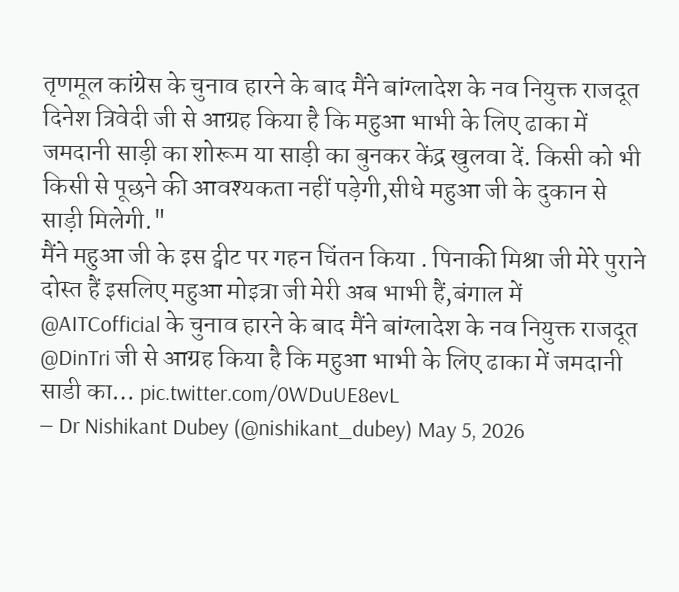तृणमूल कांग्रेस के चुनाव हारने के बाद मैंने बांग्लादेश के नव नियुक्त राजदूत दिनेश त्रिवेदी जी से आग्रह किया है कि महुआ भाभी के लिए ढाका में जमदानी साड़ी का शोरूम या साड़ी का बुनकर केंद्र खुलवा दें. किसी को भी किसी से पूछने की आवश्यकता नहीं पड़ेगी,सीधे महुआ जी के दुकान से साड़ी मिलेगी."
मैंने महुआ जी के इस ट्वीट पर गहन चिंतन किया . पिनाकी मिश्रा जी मेरे पुराने दोस्त हैं इसलिए महुआ मोइत्रा जी मेरी अब भाभी हैं,बंगाल में @AITCofficial के चुनाव हारने के बाद मैंने बांग्लादेश के नव नियुक्त राजदूत @DinTri जी से आग्रह किया है कि महुआ भाभी के लिए ढाका में जमदानी साडी का… pic.twitter.com/0WDuUE8evL
— Dr Nishikant Dubey (@nishikant_dubey) May 5, 2026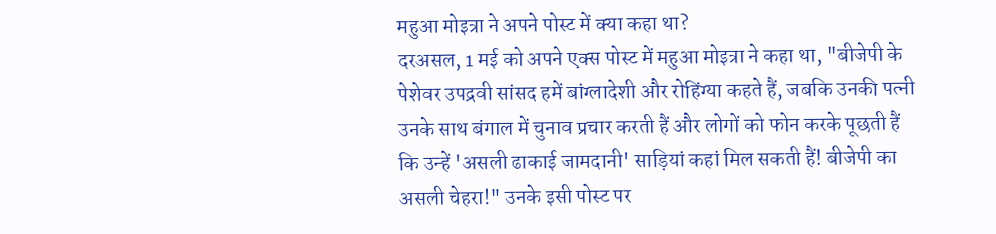महुआ मोइत्रा ने अपने पोस्ट में क्या कहा था?
दरअसल, 1 मई को अपने एक्स पोस्ट में महुआ मोइत्रा ने कहा था, "बीजेपी के पेशेवर उपद्रवी सांसद हमें बांग्लादेशी और रोहिंग्या कहते हैं, जबकि उनकी पत्नी उनके साथ बंगाल में चुनाव प्रचार करती हैं और लोगों को फोन करके पूछती हैं कि उन्हें 'असली ढाकाई जामदानी' साड़ियां कहां मिल सकती हैं! बीजेपी का असली चेहरा!" उनके इसी पोस्ट पर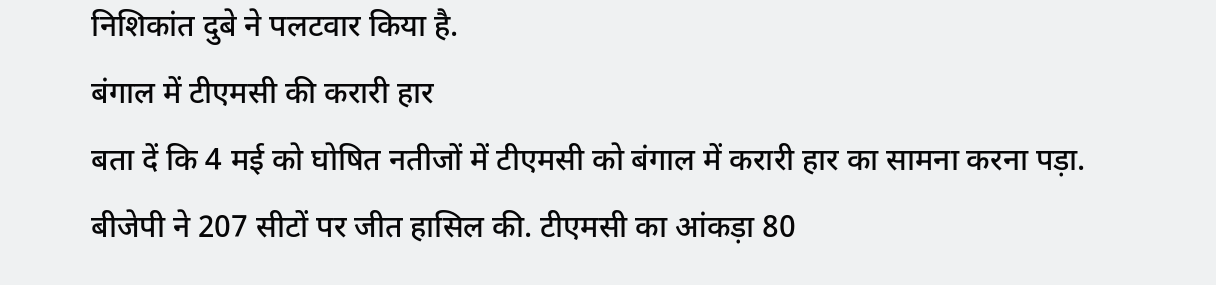निशिकांत दुबे ने पलटवार किया है.
बंगाल में टीएमसी की करारी हार
बता दें कि 4 मई को घोषित नतीजों में टीएमसी को बंगाल में करारी हार का सामना करना पड़ा. बीजेपी ने 207 सीटों पर जीत हासिल की. टीएमसी का आंकड़ा 80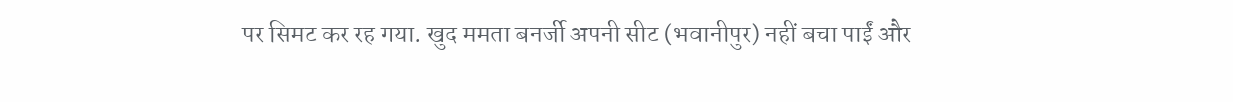पर सिमट कर रह गया. खुद ममता बनर्जी अपनी सीट (भवानीपुर) नहीं बचा पाईं और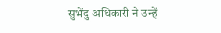सुभेंदु अधिकारी ने उन्हें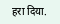हरा दिया.